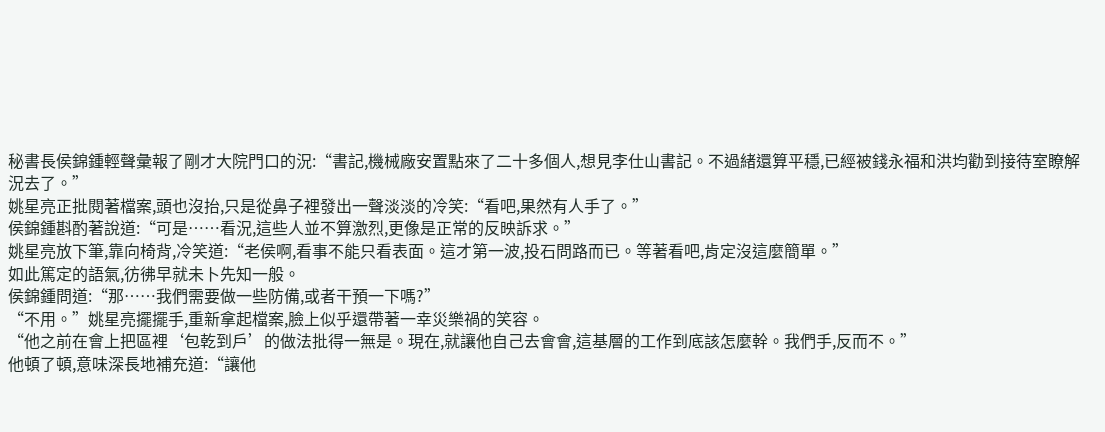秘書長侯錦鍾輕聲彙報了剛才大院門口的況:“書記,機械廠安置點來了二十多個人,想見李仕山書記。不過緒還算平穩,已經被錢永福和洪均勸到接待室瞭解況去了。”
姚星亮正批閱著檔案,頭也沒抬,只是從鼻子裡發出一聲淡淡的冷笑:“看吧,果然有人手了。”
侯錦鍾斟酌著說道:“可是……看況,這些人並不算激烈,更像是正常的反映訴求。”
姚星亮放下筆,靠向椅背,冷笑道:“老侯啊,看事不能只看表面。這才第一波,投石問路而已。等著看吧,肯定沒這麼簡單。”
如此篤定的語氣,彷彿早就未卜先知一般。
侯錦鍾問道:“那……我們需要做一些防備,或者干預一下嗎?”
“不用。”姚星亮擺擺手,重新拿起檔案,臉上似乎還帶著一幸災樂禍的笑容。
“他之前在會上把區裡‘包乾到戶’的做法批得一無是。現在,就讓他自己去會會,這基層的工作到底該怎麼幹。我們手,反而不。”
他頓了頓,意味深長地補充道:“讓他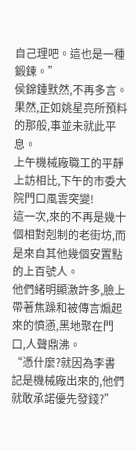自己理吧。這也是一種鍛鍊。”
侯錦鍾默然,不再多言。
果然,正如姚星亮所預料的那般,事並未就此平息。
上午機械廠職工的平靜上訪相比,下午的市委大院門口風雲突變!
這一次,來的不再是幾十個相對剋制的老街坊,而是來自其他幾個安置點的上百號人。
他們緒明顯激許多,臉上帶著焦躁和被傳言煽起來的憤懣,黑地聚在門口,人聲鼎沸。
“憑什麼?就因為李書記是機械廠出來的,他們就敢承諾優先發錢?”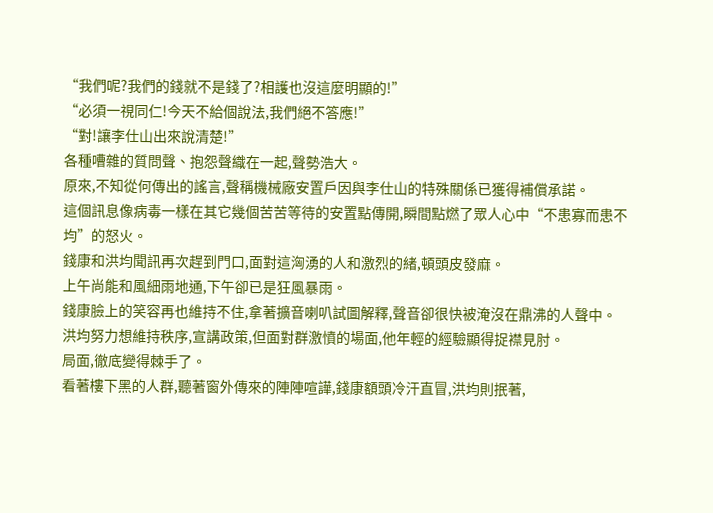“我們呢?我們的錢就不是錢了?相護也沒這麼明顯的!”
“必須一視同仁!今天不給個說法,我們絕不答應!”
“對!讓李仕山出來說清楚!”
各種嘈雜的質問聲、抱怨聲織在一起,聲勢浩大。
原來,不知從何傳出的謠言,聲稱機械廠安置戶因與李仕山的特殊關係已獲得補償承諾。
這個訊息像病毒一樣在其它幾個苦苦等待的安置點傳開,瞬間點燃了眾人心中“不患寡而患不均”的怒火。
錢康和洪均聞訊再次趕到門口,面對這洶湧的人和激烈的緒,頓頭皮發麻。
上午尚能和風細雨地通,下午卻已是狂風暴雨。
錢康臉上的笑容再也維持不住,拿著擴音喇叭試圖解釋,聲音卻很快被淹沒在鼎沸的人聲中。
洪均努力想維持秩序,宣講政策,但面對群激憤的場面,他年輕的經驗顯得捉襟見肘。
局面,徹底變得棘手了。
看著樓下黑的人群,聽著窗外傳來的陣陣喧譁,錢康額頭冷汗直冒,洪均則抿著,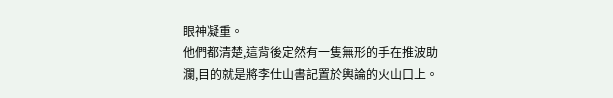眼神凝重。
他們都清楚,這背後定然有一隻無形的手在推波助瀾,目的就是將李仕山書記置於輿論的火山口上。